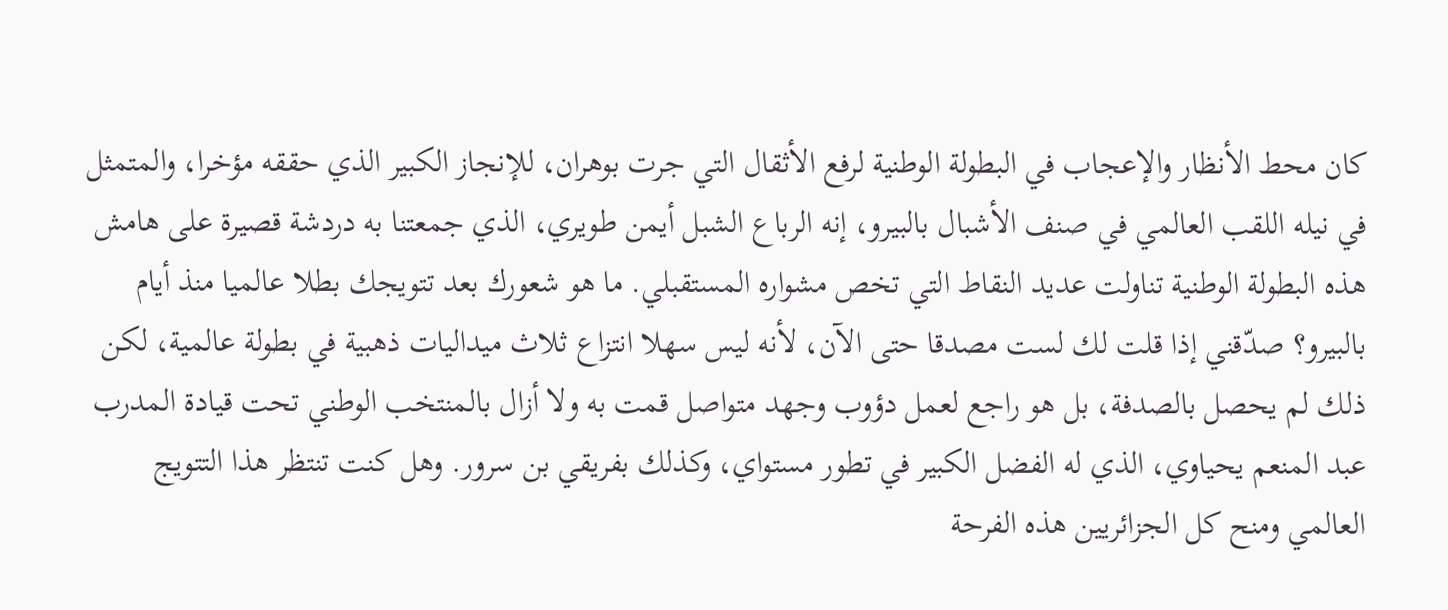كان محط الأنظار والإعجاب في البطولة الوطنية لرفع الأثقال التي جرت بوهران، للإنجاز الكبير الذي حققه مؤخرا، والمتمثل في نيله اللقب العالمي في صنف الأشبال بالبيرو، إنه الرباع الشبل أيمن طويري، الذي جمعتنا به دردشة قصيرة على هامش هذه البطولة الوطنية تناولت عديد النقاط التي تخص مشواره المستقبلي. ما هو شعورك بعد تتويجك بطلا عالميا منذ أيام بالبيرو؟ صدّقني إذا قلت لك لست مصدقا حتى الآن، لأنه ليس سهلا انتزاع ثلاث ميداليات ذهبية في بطولة عالمية، لكن ذلك لم يحصل بالصدفة، بل هو راجع لعمل دؤوب وجهد متواصل قمت به ولا أزال بالمنتخب الوطني تحت قيادة المدرب عبد المنعم يحياوي، الذي له الفضل الكبير في تطور مستواي، وكذلك بفريقي بن سرور. وهل كنت تنتظر هذا التتويج العالمي ومنح كل الجزائريين هذه الفرحة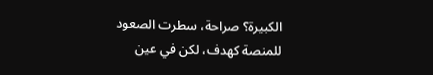الكبيرة؟ صراحة، سطرت الصعود للمنصة كهدف، لكن في عين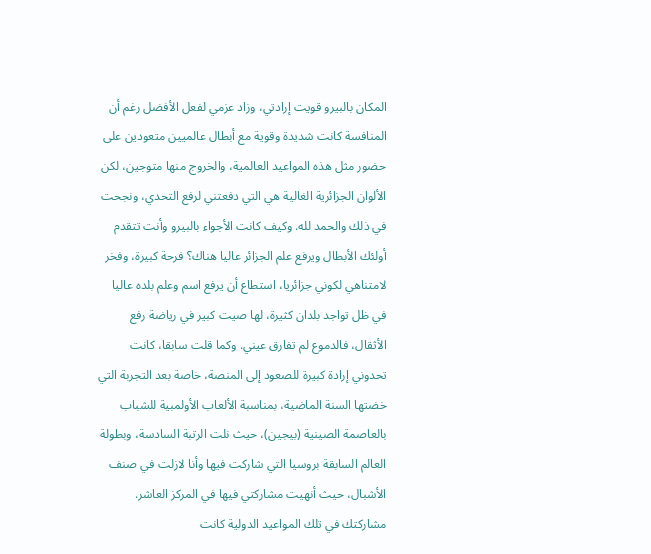المكان بالبيرو قويت إرادتي، وزاد عزمي لفعل الأفضل رغم أن المنافسة كانت شديدة وقوية مع أبطال عالميين متعودين على حضور مثل هذه المواعيد العالمية، والخروج منها متوجين، لكن الألوان الجزائرية الغالية هي التي دفعتني لرفع التحدي، ونجحت في ذلك والحمد لله. وكيف كانت الأجواء بالبيرو وأنت تتقدم أولئك الأبطال ويرفع علم الجزائر عاليا هناك؟ فرحة كبيرة، وفخر لامتناهي لكوني جزائريا، استطاع أن يرفع اسم وعلم بلده عاليا في ظل تواجد بلدان كثيرة، لها صيت كبير في رياضة رفع الأثقال، فالدموع لم تفارق عيني. وكما قلت سابقا، كانت تحدوني إرادة كبيرة للصعود إلى المنصة، خاصة بعد التجربة التي خضتها السنة الماضية، بمناسبة الألعاب الأولمبية للشباب بالعاصمة الصينية (بيجين)، حيث نلت الرتبة السادسة، وبطولة العالم السابقة بروسيا التي شاركت فيها وأنا لازلت في صنف الأشبال، حيث أنهيت مشاركتي فيها في المركز العاشر. مشاركتك في تلك المواعيد الدولية كانت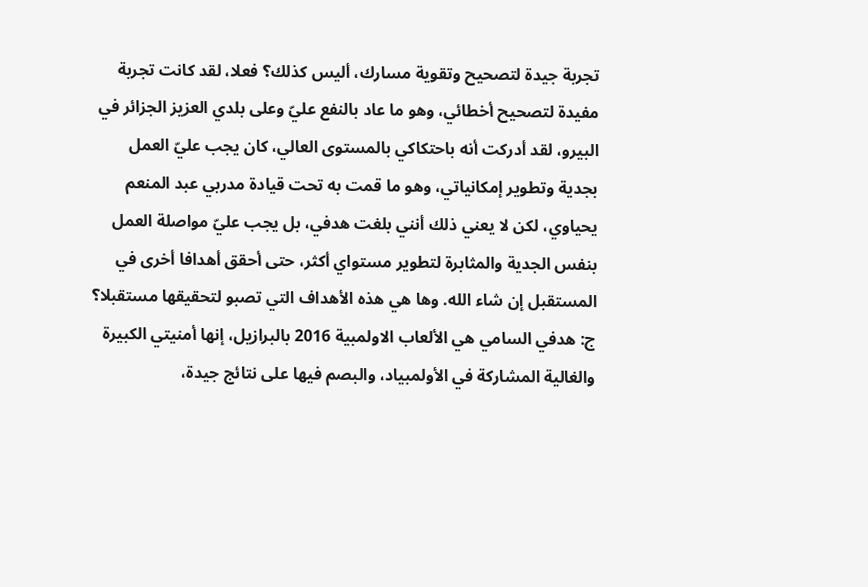تجربة جيدة لتصحيح وتقوية مسارك، أليس كذلك؟ فعلا، لقد كانت تجربة مفيدة لتصحيح أخطائي، وهو ما عاد بالنفع عليّ وعلى بلدي العزيز الجزائر في البيرو، لقد أدركت أنه باحتكاكي بالمستوى العالي، كان يجب عليّ العمل بجدية وتطوير إمكانياتي، وهو ما قمت به تحت قيادة مدربي عبد المنعم يحياوي، لكن لا يعني ذلك أنني بلغت هدفي، بل يجب عليّ مواصلة العمل بنفس الجدية والمثابرة لتطوير مستواي أكثر، حتى أحقق أهدافا أخرى في المستقبل إن شاء الله. وها هي هذه الأهداف التي تصبو لتحقيقها مستقبلا؟ ج: هدفي السامي هي الألعاب الاولمبية 2016 بالبرازيل، إنها أمنيتي الكبيرة والغالية المشاركة في الأولمبياد، والبصم فيها على نتائج جيدة،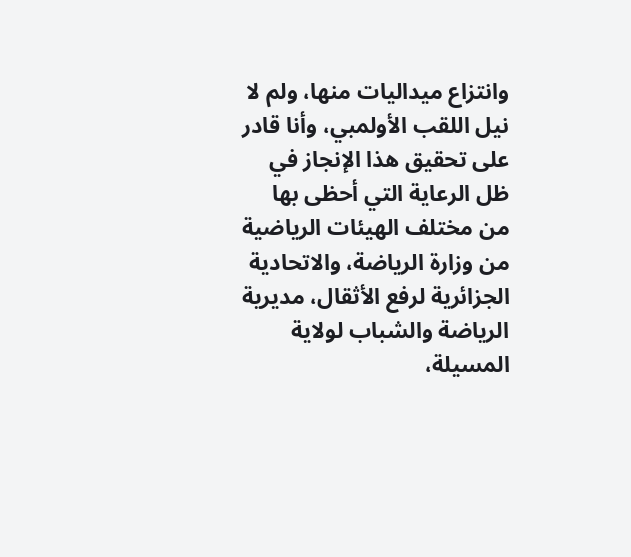وانتزاع ميداليات منها، ولم لا نيل اللقب الأولمبي، وأنا قادر على تحقيق هذا الإنجاز في ظل الرعاية التي أحظى بها من مختلف الهيئات الرياضية من وزارة الرياضة، والاتحادية الجزائرية لرفع الأثقال، مديرية الرياضة والشباب لولاية المسيلة،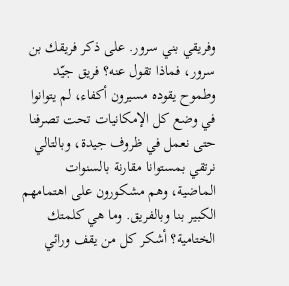وفريقي بني سرور. على ذكر فريقك بن سرور، فماذا تقول عنه؟ فريق جيّد وطموح يقوده مسيرون أكفاء، لم يتوانوا في وضع كل الإمكانيات تحت تصرفنا حتى نعمل في ظروف جيدة، وبالتالي نرتقي بمستوانا مقارنة بالسنوات الماضية، وهم مشكورون على اهتمامهم الكبير بنا وبالفريق. وما هي كلمتك الختامية؟ أشكر كل من يقف ورائي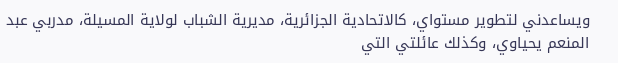ويساعدني لتطوير مستواي، كالاتحادية الجزائرية، مديرية الشباب لولاية المسيلة، مدربي عبد المنعم يحياوي، وكذلك عائلتي التي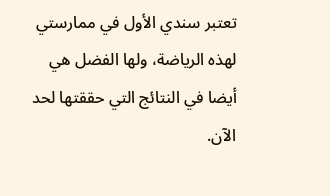تعتبر سندي الأول في ممارستي لهذه الرياضة، ولها الفضل هي أيضا في النتائج التي حققتها لحد الآن.